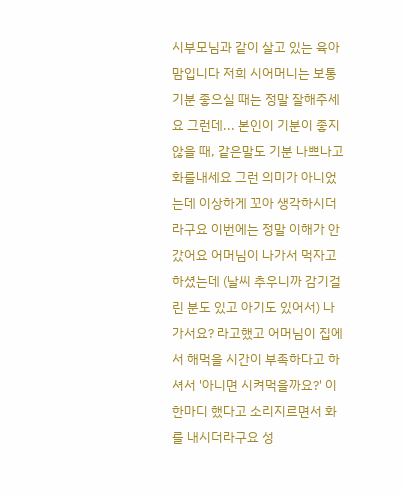시부모님과 같이 살고 있는 육아맘입니다 저희 시어머니는 보통 기분 좋으실 때는 정말 잘해주세요 그런데... 본인이 기분이 좋지 않을 때, 같은말도 기분 나쁘나고 화를내세요 그런 의미가 아니었는데 이상하게 꼬아 생각하시더라구요 이번에는 정말 이해가 안갔어요 어머님이 나가서 먹자고 하셨는데 (날씨 추우니까 감기걸린 분도 있고 아기도 있어서) 나가서요? 라고했고 어머님이 집에서 해먹을 시간이 부족하다고 하셔서 '아니면 시켜먹을까요?' 이 한마디 했다고 소리지르면서 화를 내시더라구요 성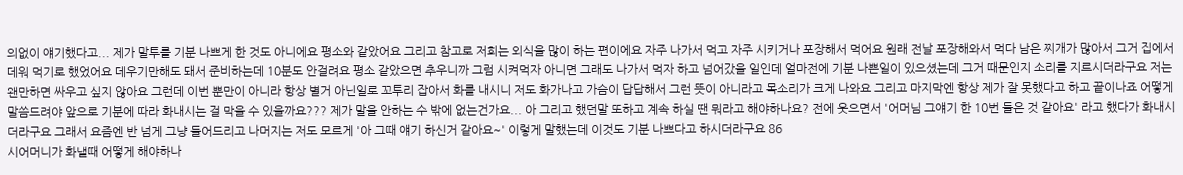의없이 얘기했다고... 제가 말투를 기분 나쁘게 한 것도 아니에요 평소와 같았어요 그리고 참고로 저희는 외식을 많이 하는 편이에요 자주 나가서 먹고 자주 시키거나 포장해서 먹어요 원래 전날 포장해와서 먹다 남은 찌개가 많아서 그거 집에서 데워 먹기로 했었어요 데우기만해도 돼서 준비하는데 10분도 안걸려요 평소 같았으면 추우니까 그럼 시켜먹자 아니면 그래도 나가서 먹자 하고 넘어갔을 일인데 얼마전에 기분 나쁜일이 있으셨는데 그거 때문인지 소리를 지르시더라구요 저는 왠만하면 싸우고 싶지 않아요 그런데 이번 뿐만이 아니라 항상 별거 아닌일로 꼬투리 잡아서 화를 내시니 저도 화가나고 가슴이 답답해서 그런 뜻이 아니라고 목소리가 크게 나와요 그리고 마지막엔 항상 제가 잘 못했다고 하고 끝이나죠 어떻게 말씀드려야 앞으로 기분에 따라 화내시는 걸 막을 수 있을까요??? 제가 말을 안하는 수 밖에 없는건가요... 아 그리고 했던말 또하고 계속 하실 땐 뭐라고 해야하나요? 전에 웃으면서 '어머님 그얘기 한 10번 들은 것 같아요' 라고 했다가 화내시더라구요 그래서 요즘엔 반 넘게 그냥 들어드리고 나머지는 저도 모르게 '아 그때 얘기 하신거 같아요~' 이렇게 말했는데 이것도 기분 나쁘다고 하시더라구요 86
시어머니가 화낼때 어떻게 해야하나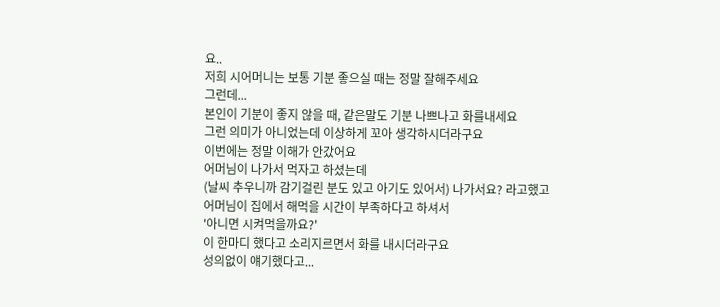요..
저희 시어머니는 보통 기분 좋으실 때는 정말 잘해주세요
그런데...
본인이 기분이 좋지 않을 때, 같은말도 기분 나쁘나고 화를내세요
그런 의미가 아니었는데 이상하게 꼬아 생각하시더라구요
이번에는 정말 이해가 안갔어요
어머님이 나가서 먹자고 하셨는데
(날씨 추우니까 감기걸린 분도 있고 아기도 있어서) 나가서요? 라고했고
어머님이 집에서 해먹을 시간이 부족하다고 하셔서
'아니면 시켜먹을까요?'
이 한마디 했다고 소리지르면서 화를 내시더라구요
성의없이 얘기했다고...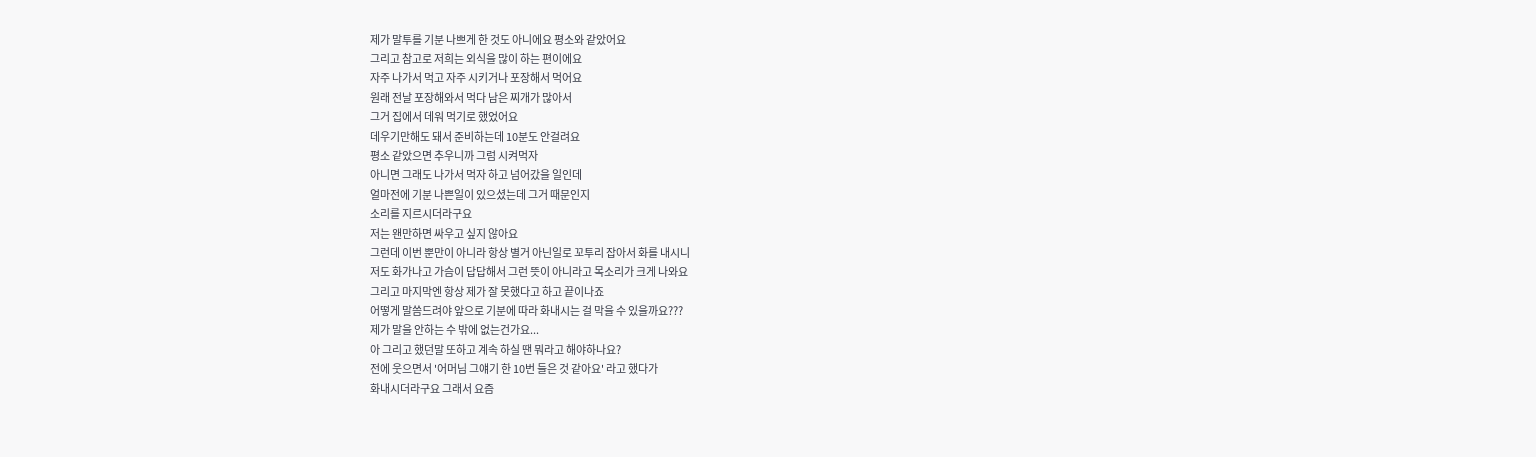제가 말투를 기분 나쁘게 한 것도 아니에요 평소와 같았어요
그리고 참고로 저희는 외식을 많이 하는 편이에요
자주 나가서 먹고 자주 시키거나 포장해서 먹어요
원래 전날 포장해와서 먹다 남은 찌개가 많아서
그거 집에서 데워 먹기로 했었어요
데우기만해도 돼서 준비하는데 10분도 안걸려요
평소 같았으면 추우니까 그럼 시켜먹자
아니면 그래도 나가서 먹자 하고 넘어갔을 일인데
얼마전에 기분 나쁜일이 있으셨는데 그거 때문인지
소리를 지르시더라구요
저는 왠만하면 싸우고 싶지 않아요
그런데 이번 뿐만이 아니라 항상 별거 아닌일로 꼬투리 잡아서 화를 내시니
저도 화가나고 가슴이 답답해서 그런 뜻이 아니라고 목소리가 크게 나와요
그리고 마지막엔 항상 제가 잘 못했다고 하고 끝이나죠
어떻게 말씀드려야 앞으로 기분에 따라 화내시는 걸 막을 수 있을까요???
제가 말을 안하는 수 밖에 없는건가요...
아 그리고 했던말 또하고 계속 하실 땐 뭐라고 해야하나요?
전에 웃으면서 '어머님 그얘기 한 10번 들은 것 같아요' 라고 했다가
화내시더라구요 그래서 요즘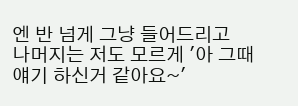엔 반 넘게 그냥 들어드리고
나머지는 저도 모르게 '아 그때 얘기 하신거 같아요~'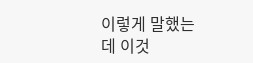이렇게 말했는데 이것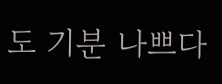도 기분 나쁘다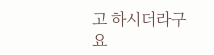고 하시더라구요